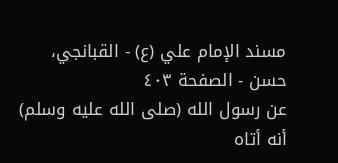مسند الإمام علي (ع) - القبانجي، حسن - الصفحة ٤٠٣
عن رسول الله (صلى الله عليه وسلم) أنه أتاه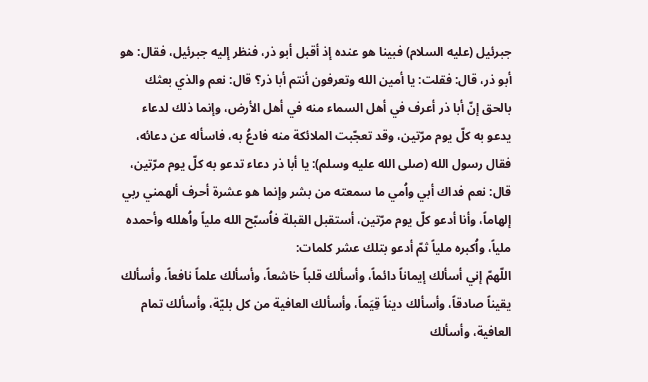جبرئيل (عليه السلام) فبينا هو عنده إذ أقبل أبو ذر، فنظر إليه جبرئيل، فقال: هو أبو ذر، قال: فقلت: يا أمين الله وتعرفون أنتم أبا ذر؟ قال: نعم والذي بعثك بالحق إنّ أبا ذر أعرف في أهل السماء منه في أهل الأرض، وإنما ذلك لدعاء يدعو به كلّ يوم مرّتين، وقد تعجّبت الملائكة منه فادعُ به، فاسأله عن دعائه، فقال رسول الله (صلى الله عليه وسلم): يا أبا ذر دعاء تدعو به كلّ يوم مرّتين، قال: نعم فداك أبي واُمي ما سمعته من بشر وإنما هو عشرة أحرف ألهمني ربي إلهاماً، وأنا أدعو كلّ يوم مرّتين، أستقبل القبلة فاُسبّح الله ملياً واُهلله وأحمده ملياً، واُكبره ملياً ثمّ أدعو بتلك عشر كلمات:
اللّهمّ إني أسألك إيماناً دائماً، وأسألك قلباً خاشعاً، وأسألك علماً نافعاً، وأسألك يقيناً صادقاً، وأسألك ديناً قِيَماً، وأسألك العافية من كل بليّة، وأسألك تمام العافية، وأسألك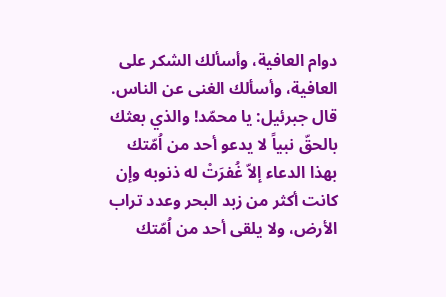دوام العافية، وأسألك الشكر على العافية، وأسألك الغنى عن الناس.
قال جبرئيل: يا محمّد! والذي بعثك بالحقّ نبياً لا يدعو أحد من اُمّتك بهذا الدعاء إلاّ غُفرَتْ له ذنوبه وإن كانت أكثر من زبد البحر وعدد تراب الأرض، ولا يلقى أحد من اُمّتك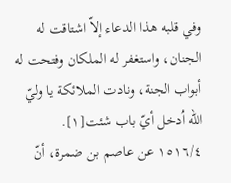وفي قلبه هذا الدعاء إلاّ اشتاقت له الجنان، واستغفر له الملكان وفتحت له أبواب الجنة، ونادت الملائكة يا وليّ الله اُدخل أيّ باب شئت[١].
١٥١٦/٤ عن عاصم بن ضمرة، أنّ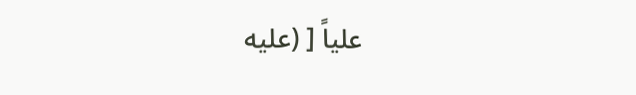علياً [ (عليه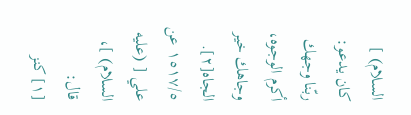السلام) ] كان يدعو:
ربّنا وجهك أكرم الوجوه، وجاهك خير الجاه[٢].
١٥١٧/٥ عن علي [ (عليه السلام) ]، قال:
[١] كنز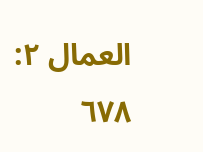العمال ٢: ٦٧٨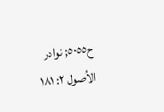ح٥٠٥٥; نوادر الاُصول ٢: ١٨١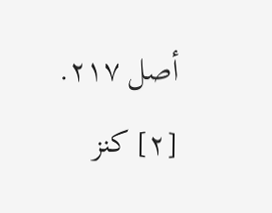أصل ٢١٧.
[٢] كنز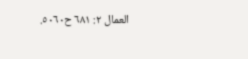العمال ٢: ٦٨١ ح٥٠٦٠.